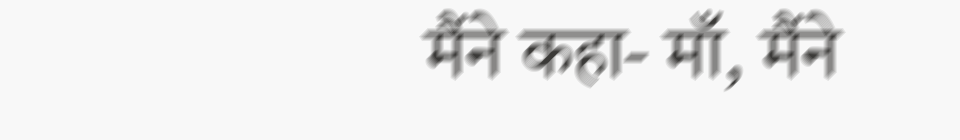मैंने कहा- माँ, मैंने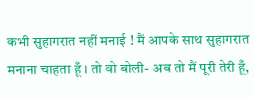कभी सुहागरात नहीं मनाई ! मैं आपके साथ सुहागरात मनाना चाहता हूँ । तो वो बोली- अब तो मैं पूरी तेरी हूँ,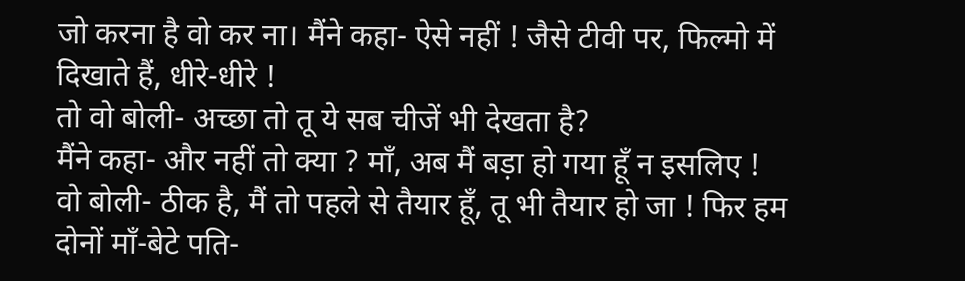जो करना है वो कर ना। मैंने कहा- ऐसे नहीं ! जैसे टीवी पर, फिल्मो में दिखाते हैं, धीरे-धीरे !
तो वो बोली- अच्छा तो तू ये सब चीजें भी देखता है?
मैंने कहा- और नहीं तो क्या ? माँ, अब मैं बड़ा हो गया हूँ न इसलिए !
वो बोली- ठीक है, मैं तो पहले से तैयार हूँ, तू भी तैयार हो जा ! फिर हम दोनों माँ-बेटे पति-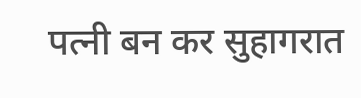पत्नी बन कर सुहागरात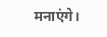मनाएंगे।